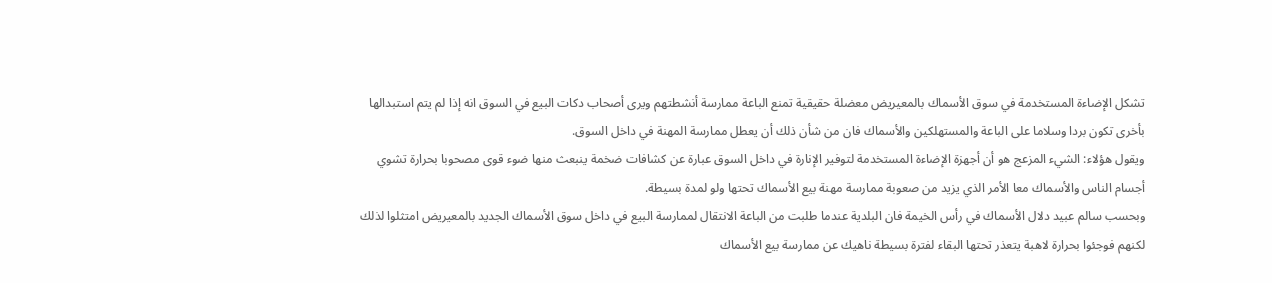تشكل الإضاءة المستخدمة في سوق الأسماك بالمعيريض معضلة حقيقية تمنع الباعة ممارسة أنشطتهم ويرى أصحاب دكات البيع في السوق انه إذا لم يتم استبدالها بأخرى تكون بردا وسلاما على الباعة والمستهلكين والأسماك فان من شأن ذلك أن يعطل ممارسة المهنة في داخل السوق.
ويقول هؤلاء: الشيء المزعج هو أن أجهزة الإضاءة المستخدمة لتوفير الإنارة في داخل السوق عبارة عن كشافات ضخمة ينبعث منها ضوء قوى مصحوبا بحرارة تشوي أجسام الناس والأسماك معا الأمر الذي يزيد من صعوبة ممارسة مهنة بيع الأسماك تحتها ولو لمدة بسيطة.
وبحسب سالم عبيد دلال الأسماك في رأس الخيمة فان البلدية عندما طلبت من الباعة الانتقال لممارسة البيع في داخل سوق الأسماك الجديد بالمعيريض امتثلوا لذلك لكنهم فوجئوا بحرارة لاهبة يتعذر تحتها البقاء لفترة بسيطة ناهيك عن ممارسة بيع الأسماك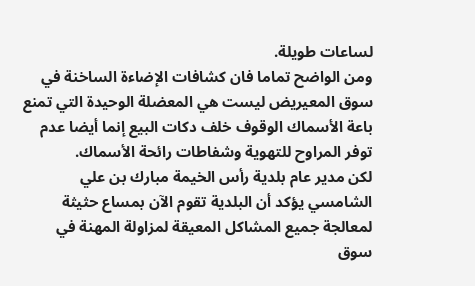لساعات طويلة.
ومن الواضح تماما فان كشافات الإضاءة الساخنة في سوق المعيريض ليست هي المعضلة الوحيدة التي تمنع باعة الأسماك الوقوف خلف دكات البيع إنما أيضا عدم توفر المراوح للتهوية وشفاطات رائحة الأسماك.
لكن مدير عام بلدية رأس الخيمة مبارك بن علي الشامسي يؤكد أن البلدية تقوم الآن بمساع حثيثة لمعالجة جميع المشاكل المعيقة لمزاولة المهنة في سوق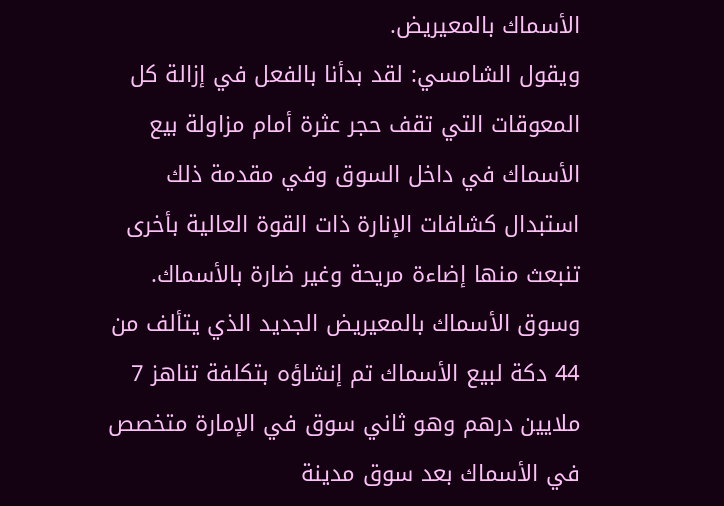الأسماك بالمعيريض.
ويقول الشامسي: لقد بدأنا بالفعل في إزالة كل المعوقات التي تقف حجر عثرة أمام مزاولة بيع الأسماك في داخل السوق وفي مقدمة ذلك استبدال كشافات الإنارة ذات القوة العالية بأخرى تنبعث منها إضاءة مريحة وغير ضارة بالأسماك.
وسوق الأسماك بالمعيريض الجديد الذي يتألف من 44 دكة لبيع الأسماك تم إنشاؤه بتكلفة تناهز 7 ملايين درهم وهو ثاني سوق في الإمارة متخصص في الأسماك بعد سوق مدينة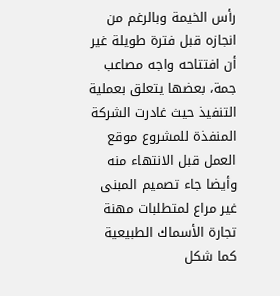رأس الخيمة وبالرغم من انجازه قبل فترة طويلة غير أن افتتاحه واجه مصاعب جمة، بعضها يتعلق بعملية التنفيذ حيث غادرت الشركة المنفذة للمشروع موقع العمل قبل الانتهاء منه وأيضا جاء تصميم المبنى غير مراع لمتطلبات مهنة تجارة الأسماك الطبيعية كما شكل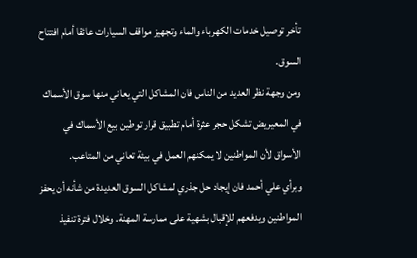تأخر توصيل خدمات الكهرباء والماء وتجهيز مواقف السيارات عائقا أمام افتتاح السوق.
ومن وجهة نظر العديد من الناس فان المشاكل التي يعاني منها سوق الأسماك في المعيريض تشكل حجر عثرة أمام تطبيق قرار توطين بيع الأسماك في الأسواق لأن المواطنين لا يمكنهم العمل في بيئة تعاني من المتاعب.
وبرأي علي أحمد فان إيجاد حل جذري لمشاكل السوق العديدة من شأنه أن يحفز المواطنين ويدفعهم للإقبال بشهية على ممارسة المهنة. وخلال فترة تنفيذ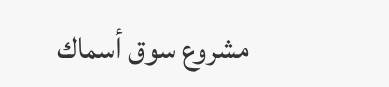مشروع سوق أسماك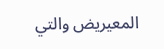المعيريض والتي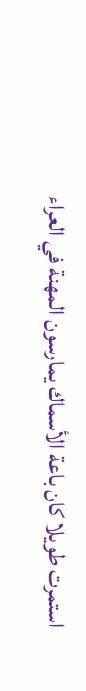استمرت طويلا كان باعة الأسماك يمارسون المهنة في العراء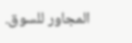المجاور للسوق.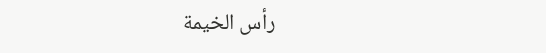رأس الخيمة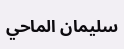سليمان الماحي